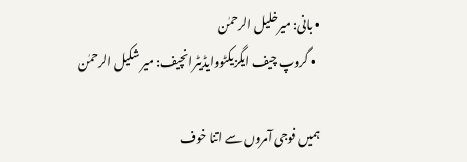• بانی: میرخلیل الرحمٰن
  • گروپ چیف ایگزیکٹووایڈیٹرانچیف: میر شکیل الرحمٰن

ہمیں فوجی آمروں سے اتنا خوف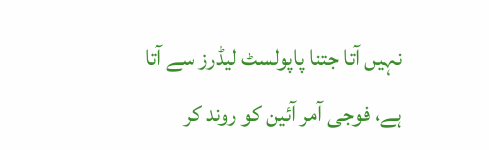نہیں آتا جتنا پاپولسٹ لیڈرز سے آتا ہے، فوجی آمر آئین کو روند کر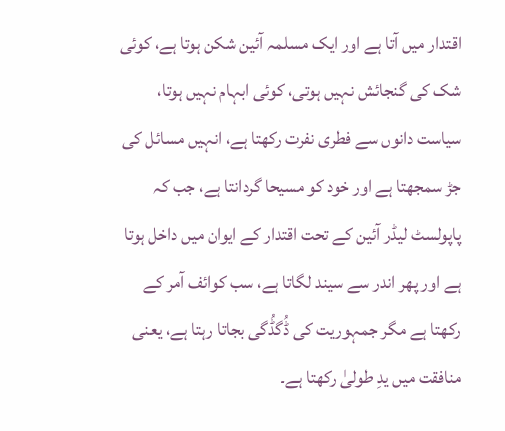اقتدار میں آتا ہے اور ایک مسلمہ آئین شکن ہوتا ہے، کوئی شک کی گنجائش نہیں ہوتی، کوئی ابہام نہیں ہوتا، سیاست دانوں سے فطری نفرت رکھتا ہے، انہیں مسائل کی جڑ سمجھتا ہے اور خود کو مسیحا گردانتا ہے، جب کہ پاپولسٹ لیڈر آئین کے تحت اقتدار کے ایوان میں داخل ہوتا ہے اور پھر اندر سے سیند لگاتا ہے، سب کوائف آمر کے رکھتا ہے مگر جمہوریت کی ڈُگڈُگی بجاتا رہتا ہے، یعنی منافقت میں یدِ طولیٰ رکھتا ہے۔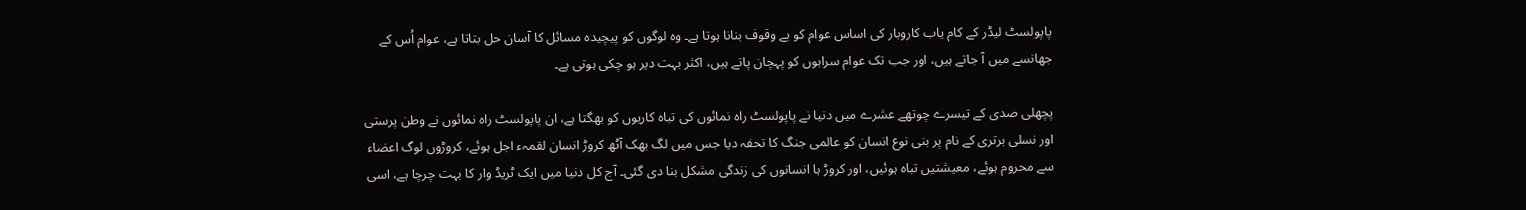پاپولسٹ لیڈر کے کام یاب کاروبار کی اساس عوام کو بے وقوف بنانا ہوتا ہے۔ وہ لوگوں کو پیچیدہ مسائل کا آسان حل بتاتا ہے، عوام اُس کے جھانسے میں آ جاتے ہیں، اور جب تک عوام سرابوں کو پہچان پاتے ہیں، اکثر بہت دیر ہو چکی ہوتی ہے۔

پچھلی صدی کے تیسرے چوتھے عشرے میں دنیا نے پاپولسٹ راہ نمائوں کی تباہ کاریوں کو بھگتا ہے، ان پاپولسٹ راہ نمائوں نے وطن پرستی اور نسلی برتری کے نام پر بنی نوع انسان کو عالمی جنگ کا تحفہ دیا جس میں لگ بھک آٹھ کروڑ انسان لقمہء اجل ہوئے، کروڑوں لوگ اعضاء سے محروم ہوئے، معیشتیں تباہ ہوئیں، اور کروڑ ہا انسانوں کی زندگی مشکل بنا دی گئی۔ آج کل دنیا میں ایک ٹریڈ وار کا بہت چرچا ہے، اسی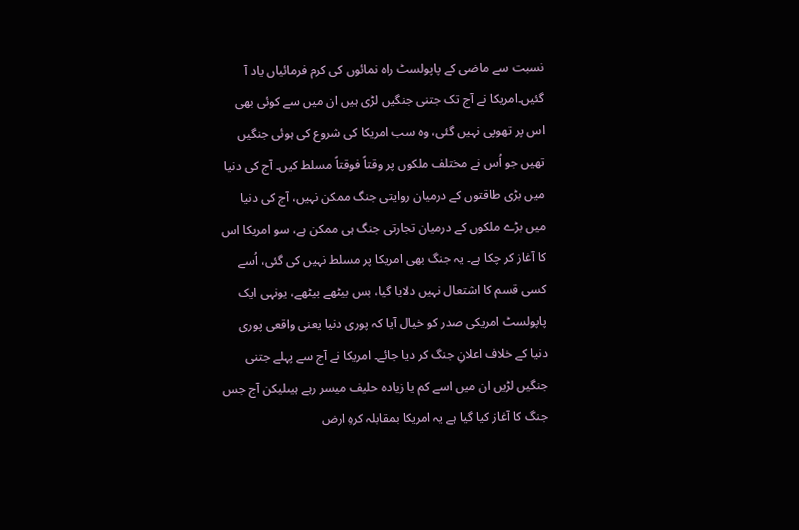نسبت سے ماضی کے پاپولسٹ راہ نمائوں کی کرم فرمائیاں یاد آ گئیں۔امریکا نے آج تک جتنی جنگیں لڑی ہیں ان میں سے کوئی بھی اس پر تھوپی نہیں گئی، وہ سب امریکا کی شروع کی ہوئی جنگیں تھیں جو اُس نے مختلف ملکوں پر وقتاً فوقتاً مسلط کیں۔ آج کی دنیا میں بڑی طاقتوں کے درمیان روایتی جنگ ممکن نہیں، آج کی دنیا میں بڑے ملکوں کے درمیان تجارتی جنگ ہی ممکن ہے، سو امریکا اس کا آغاز کر چکا ہے۔ یہ جنگ بھی امریکا پر مسلط نہیں کی گئی، اُسے کسی قسم کا اشتعال نہیں دلایا گیا، بس بیٹھے بیٹھے، یونہی ایک پاپولسٹ امریکی صدر کو خیال آیا کہ پوری دنیا یعنی واقعی پوری دنیا کے خلاف اعلانِ جنگ کر دیا جائے۔ امریکا نے آج سے پہلے جتنی جنگیں لڑیں ان میں اسے کم یا زیادہ حلیف میسر رہے ہیںلیکن آج جس جنگ کا آغاز کیا گیا ہے یہ امریکا بمقابلہ کرہِ ارض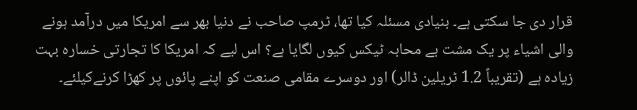قرار دی جا سکتی ہے۔ بنیادی مسئلہ کیا تھا، ٹرمپ صاحب نے دنیا بھر سے امریکا میں درآمد ہونے والی اشیاء پر یک مشت بے محابہ ٹیکس کیوں لگایا ہے؟ اس لیے کہ امریکا کا تجارتی خسارہ بہت زیادہ ہے (تقریباً 1.2 ٹریلین ڈالر) اور دوسرے مقامی صنعت کو اپنے پائوں پر کھڑا کرنےکیلئے۔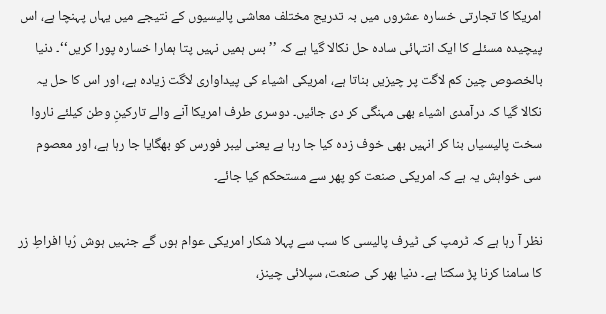امریکا کا تجارتی خسارہ عشروں میں بہ تدریج مختلف معاشی پالیسیوں کے نتیجے میں یہاں پہنچا ہے، اس پیچیدہ مسئلے کا ایک انتہائی سادہ حل نکالا گیا ہے کہ ’’بس ہمیں نہیں پتا ہمارا خسارہ پورا کریں‘‘۔ دنیا بالخصوص چین کم لاگت پر چیزیں بناتا ہے، امریکی اشیاء کی پیداواری لاگت زیادہ ہے، اور اس کا حل یہ نکالا گیا کہ درآمدی اشیاء بھی مہنگی کر دی جائیں۔ دوسری طرف امریکا آنے والے تارکینِ وطن کیلئے ناروا سخت پالیسیاں بنا کر انہیں بھی خوف زدہ کیا جا رہا ہے یعنی لیبر فورس کو بھگایا جا رہا ہے، اور معصوم سی خواہش یہ ہے کہ امریکی صنعت کو پھر سے مستحکم کیا جائے۔

نظر آ رہا ہے کہ ٹرمپ کی ٹیرف پالیسی کا سب سے پہلا شکار امریکی عوام ہوں گے جنہیں ہوش رُبا افراطِ زر کا سامنا کرنا پڑ سکتا ہے۔ دنیا بھر کی صنعت، سپلائی چینز،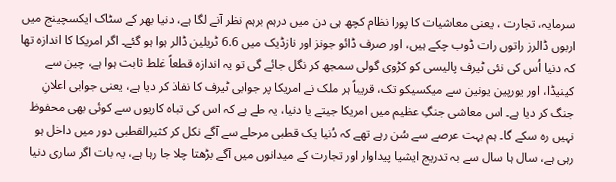سرمایہ، تجارت ، یعنی معاشیات کا پورا نظام کچھ ہی دن میں درہم برہم نظر آنے لگا ہے، دنیا بھر کے سٹاک ایکسچینج میں اربوں ڈالرز راتوں رات ڈوب چکے ہیں، اور صرف ڈائو جونز اور نازڈیک میں 6.6 ٹریلین ڈالر ہوا ہو گئے۔ اگر امریکا کا اندازہ تھا کہ دنیا اُس کی نئی ٹیرف پالیسی کو کڑوی گولی سمجھ کر نگل جائے گی تو یہ اندازہ قطعاً غلط ثابت ہوا ہے، چین سے کینیڈا، اور یورپین یونین سے میکسیکو تک، قریباً ہر ملک نے امریکا پر جوابی ٹیرف کا نفاذ کر دیا ہے، یعنی جوابی اعلانِ جنگ کر دیا ہے۔ اس معاشی جنگِ عظیم میں امریکا جیتے یا دنیا، یہ طے ہے کہ اس کی تباہ کاریوں سے کوئی بھی محفوظ نہیں رہ سکے گا۔ ہم بہت عرصے سے سُن رہے تھے کہ دُنیا یک قطبی مرحلے سے آگے نکل کر کثیرالقطبی دور میں داخل ہو رہی ہے، سال ہا سال سے بہ تدریج ایشیا پیداوار اور تجارت کے میدانوں میں آگے بڑھتا چلا جا رہا ہے، یہ بات اگر ساری دنیا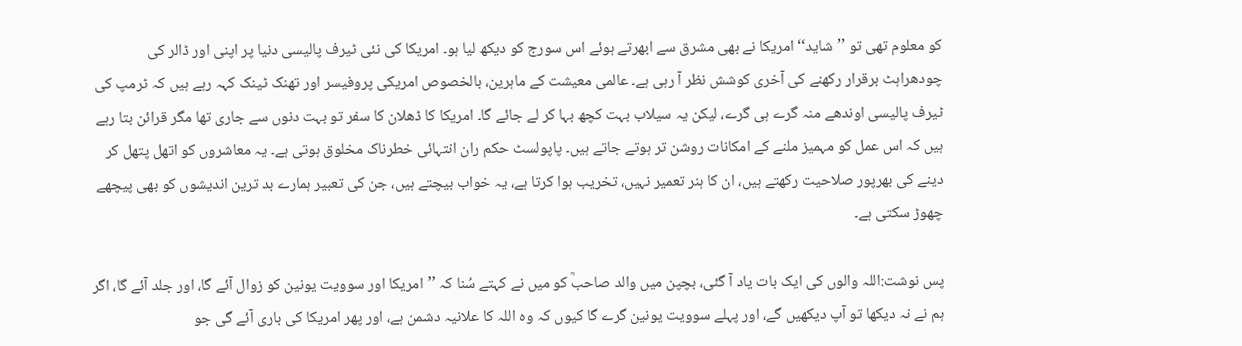کو معلوم تھی تو ’’شاید‘‘ امریکا نے بھی مشرق سے ابھرتے ہوئے اس سورج کو دیکھ لیا ہو۔ امریکا کی نئی ٹیرف پالیسی دنیا پر اپنی اور ڈالر کی چودھراہٹ برقرار رکھنے کی آخری کوشش نظر آ رہی ہے۔ عالمی معیشت کے ماہرین، بالخصوص امریکی پروفیسر اور تھنک ٹینک کہہ رہے ہیں کہ ٹرمپ کی ٹیرف پالیسی اوندھے منہ گرے ہی گرے، لیکن یہ سیلاب بہت کچھ بہا کر لے جائے گا۔ امریکا کا ڈھلان کا سفر تو بہت دنوں سے جاری تھا مگر قرائن بتا رہے ہیں کہ اس عمل کو مہمیز ملنے کے امکانات روشن تر ہوتے جاتے ہیں۔ پاپولسٹ حکم ران انتہائی خطرناک مخلوق ہوتی ہے۔ یہ معاشروں کو اتھل پتھل کر دینے کی بھرپور صلاحیت رکھتے ہیں، ان کا ہنر تعمیر نہیں، تخریب ہوا کرتا ہے، یہ خواب بیچتے ہیں، جن کی تعبیر ہمارے بد ترین اندیشوں کو بھی پیچھے چھوڑ سکتی ہے۔

پس نوشت:اللہ والوں کی ایک بات یاد آ گئی، بچپن میں والد صاحبؒ کو میں نے کہتے سُنا کہ ’’امریکا اور سوویت یونین کو زوال آئے گا، اور جلد آئے گا، اگر ہم نے نہ دیکھا تو آپ دیکھیں گے، اور پہلے سوویت یونین گرے گا کیوں کہ وہ اللہ کا علانیہ دشمن ہے، اور پھر امریکا کی باری آئے گی جو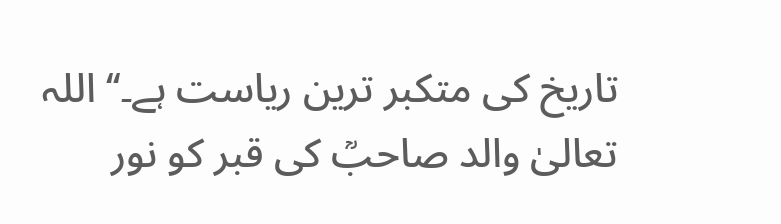تاریخ کی متکبر ترین ریاست ہے۔‘‘ اللہ تعالیٰ والد صاحبؒ کی قبر کو نور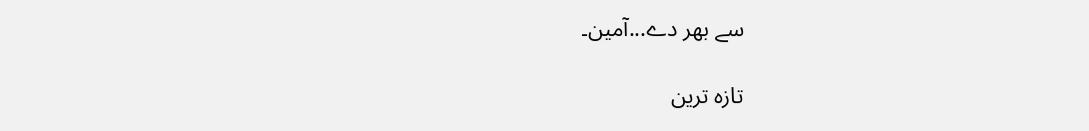سے بھر دے...آمین۔

تازہ ترین